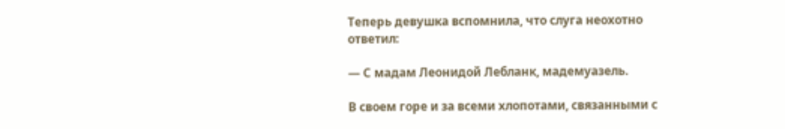Теперь девушка вспомнила, что слуга неохотно ответил:

— С мадам Леонидой Лебланк, мадемуазель.

В своем горе и за всеми хлопотами, связанными с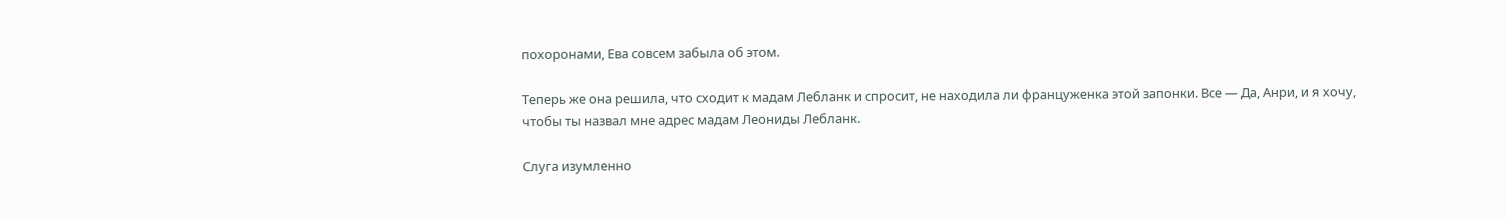похоронами, Ева совсем забыла об этом.

Теперь же она решила, что сходит к мадам Лебланк и спросит, не находила ли француженка этой запонки. Все — Да, Анри, и я хочу, чтобы ты назвал мне адрес мадам Леониды Лебланк.

Слуга изумленно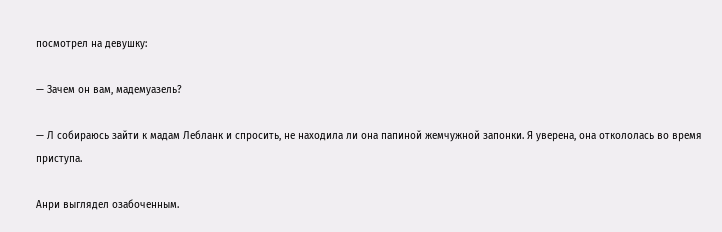посмотрел на девушку:

— Зачем он вам, мадемуазель?

— Л собираюсь зайти к мадам Лебланк и спросить, не находила ли она папиной жемчужной запонки. Я уверена, она откололась во время приступа.

Анри выглядел озабоченным.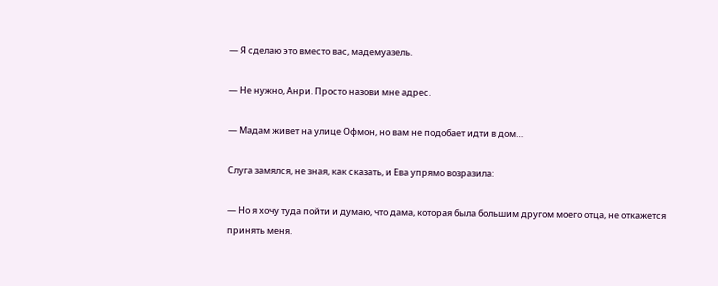— Я сделаю это вместо вас, мадемуазель.

— Не нужно, Анри. Просто назови мне адрес.

— Мадам живет на улице Офмон, но вам не подобает идти в дом…

Слуга замялся, не зная, как сказать, и Ева упрямо возразила:

— Но я хочу туда пойти и думаю, что дама, которая была большим другом моего отца, не откажется принять меня.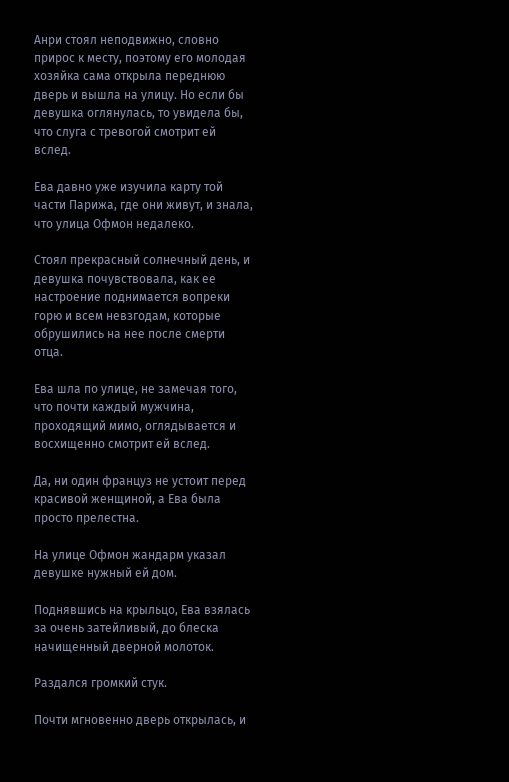Анри стоял неподвижно, словно прирос к месту, поэтому его молодая хозяйка сама открыла переднюю дверь и вышла на улицу. Но если бы девушка оглянулась, то увидела бы, что слуга с тревогой смотрит ей вслед.

Ева давно уже изучила карту той части Парижа, где они живут, и знала, что улица Офмон недалеко.

Стоял прекрасный солнечный день, и девушка почувствовала, как ее настроение поднимается вопреки горю и всем невзгодам, которые обрушились на нее после смерти отца.

Ева шла по улице, не замечая того, что почти каждый мужчина, проходящий мимо, оглядывается и восхищенно смотрит ей вслед.

Да, ни один француз не устоит перед красивой женщиной, а Ева была просто прелестна.

На улице Офмон жандарм указал девушке нужный ей дом.

Поднявшись на крыльцо, Ева взялась за очень затейливый, до блеска начищенный дверной молоток.

Раздался громкий стук.

Почти мгновенно дверь открылась, и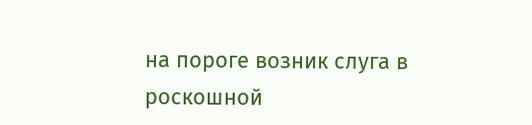на пороге возник слуга в роскошной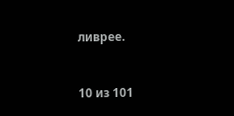ливрее.



10 из 101